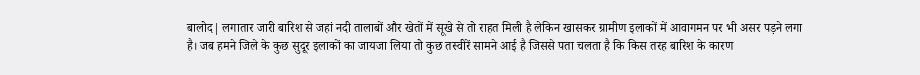बालोद| लगातार जारी बारिश से जहां नदी तालाबों और खेतों में सूखे से तो राहत मिली है लेकिन खासकर ग्रामीण इलाकों में आवागमन पर भी असर पड़ने लगा है। जब हमने जिले के कुछ सुदूर इलाकों का जायजा लिया तो कुछ तस्वीरें सामने आई है जिससे पता चलता है कि किस तरह बारिश के कारण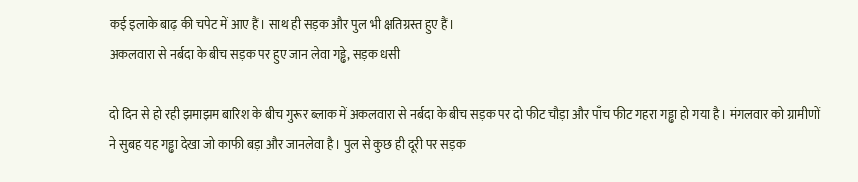कई इलाके बाढ़ की चपेट में आए हैं। साथ ही सड़क और पुल भी क्षतिग्रस्त हुए हैं।
अकलवारा से नर्बदा के बीच सड़क पर हुए जान लेवा गड्ढे, सड़क धसी

दो दिन से हो रही झमाझम बारिश के बीच गुरूर ब्लाक में अकलवारा से नर्बदा के बीच सड़क पर दो फीट चौड़ा और पाँच फीट गहरा गड्ढा हो गया है। मंगलवार को ग्रामीणों ने सुबह यह गड्ढा देखा जो काफी बड़ा और जानलेवा है। पुल से कुछ ही दूरी पर सड़क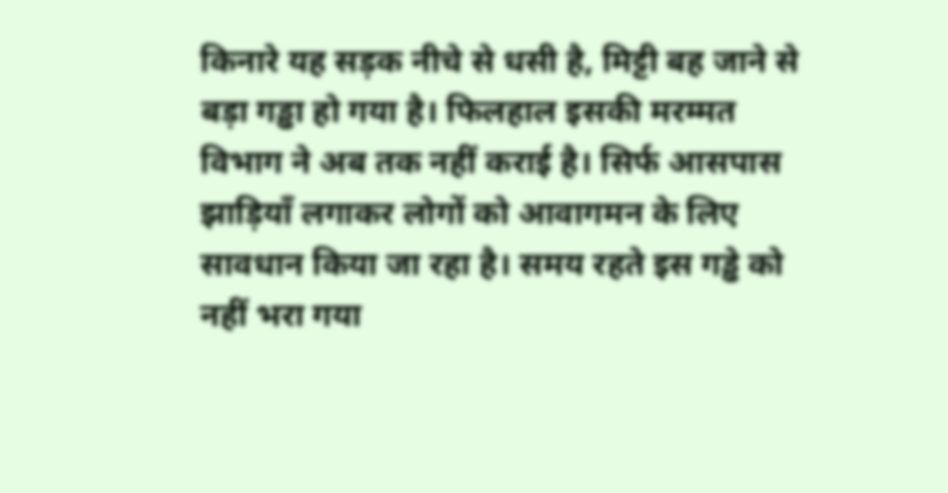किनारे यह सड़क नीचे से धसी है, मिट्टी बह जाने से बड़ा गड्ढा हो गया है। फिलहाल इसकी मरम्मत विभाग ने अब तक नहीं कराई है। सिर्फ आसपास झाड़ियाँ लगाकर लोगों को आवागमन के लिए सावधान किया जा रहा है। समय रहते इस गड्ढे को नहीं भरा गया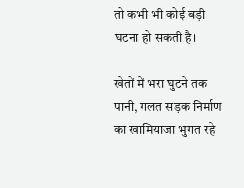तो कभी भी कोई बड़ी घटना हो सकती है।

खेतों में भरा घुटने तक पानी, गलत सड़क निर्माण का खामियाजा भुगत रहे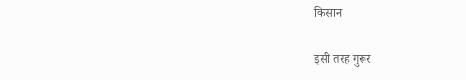किसान

इसी तरह गुरूर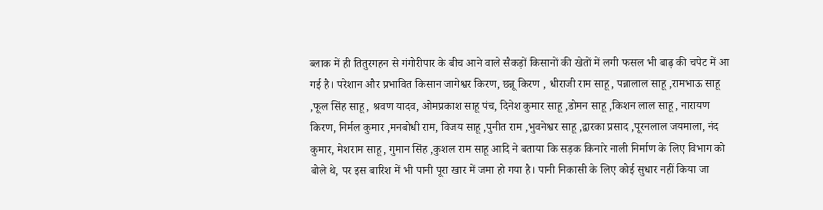ब्लाक में ही तितुरगहन से गंगोरीपार के बीच आने वाले सैकड़ों किसानों की खेतों में लगी फसल भी बाढ़ की चपेट में आ गई है। परेशान और प्रभावित किसान जागेश्वर किरण, छन्नू किरण , धीराजी राम साहू, पन्नालाल साहू ,रामभाऊ साहू ,फूल सिंह साहू, श्रवण यादव, ओमप्रकाश साहू पंच, दिनेश कुमार साहू ,डोमन साहू ,किशन लाल साहू, नारायण किरण, निर्मल कुमार ,मनबोधी राम, विजय साहू ,पुनीत राम ,भुवनेश्वर साहू ,द्वारका प्रसाद ,पूरनलाल जयमाला, नंद कुमार, मेशराम साहू, गुमान सिंह ,कुशल राम साहू आदि ने बताया कि सड़क किनारे नाली निर्माण के लिए विभाग को बोले थे, पर इस बारिश में भी पानी पूरा खार में जमा हो गया है। पानी निकासी के लिए कोई सुधार नहीं किया जा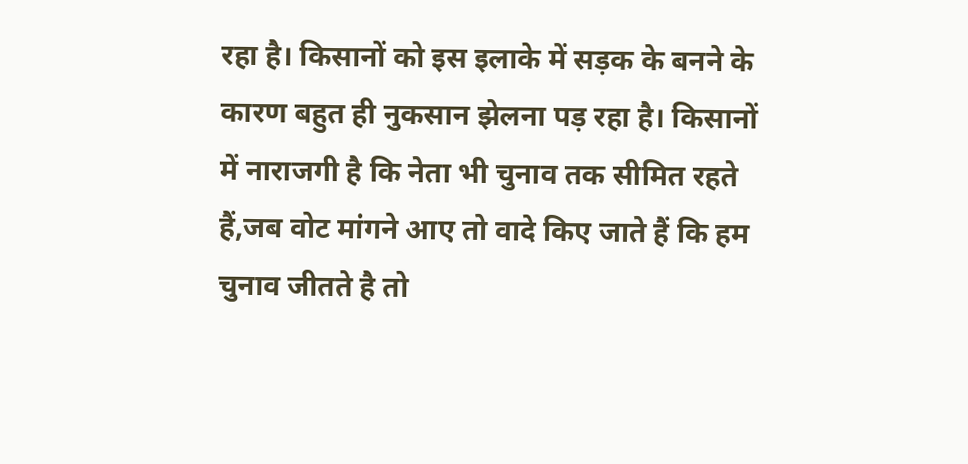रहा है। किसानों को इस इलाके में सड़क के बनने के कारण बहुत ही नुकसान झेलना पड़ रहा है। किसानों में नाराजगी है कि नेता भी चुनाव तक सीमित रहते हैं,जब वोट मांगने आए तो वादे किए जाते हैं कि हम चुनाव जीतते है तो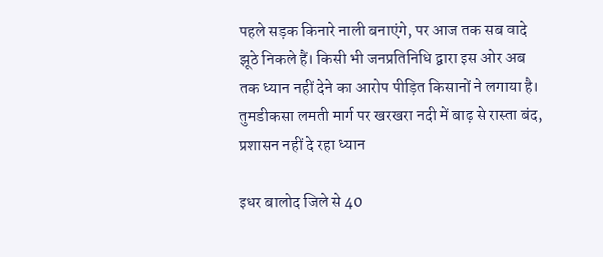पहले सड़क किनारे नाली बनाएंगे, पर आज तक सब वादे झूठे निकले हैं। किसी भी जनप्रतिनिधि द्वारा इस ओर अब तक ध्यान नहीं देने का आरोप पीड़ित किसानों ने लगाया है।
तुमडीकसा लमती मार्ग पर खरखरा नदी में बाढ़ से रास्ता बंद, प्रशासन नहीं दे रहा ध्यान

इधर बालोद जिले से 40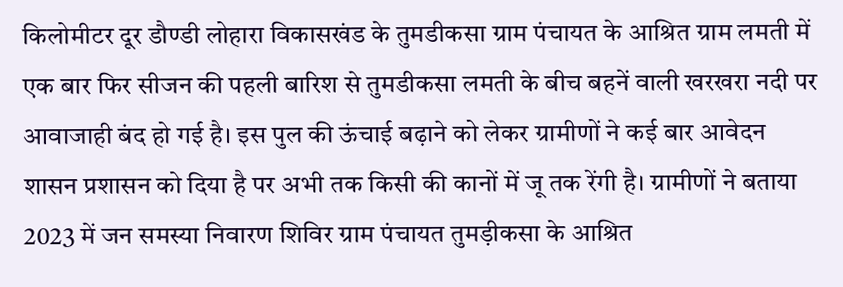किलोमीटर दूर डौण्डी लोहारा विकासखंड के तुमडीकसा ग्राम पंचायत के आश्रित ग्राम लमती में एक बार फिर सीजन की पहली बारिश से तुमडीकसा लमती के बीच बहनें वाली खरखरा नदी पर आवाजाही बंद हो गई है। इस पुल की ऊंचाई बढ़ाने को लेकर ग्रामीणों ने कई बार आवेदन शासन प्रशासन को दिया है पर अभी तक किसी की कानों में जू तक रेंगी है। ग्रामीणों ने बताया 2023 में जन समस्या निवारण शिविर ग्राम पंचायत तुमड़ीकसा के आश्रित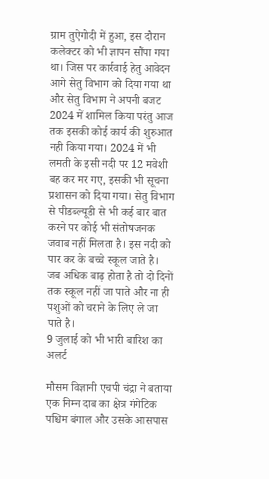ग्राम तुऐगोदी में हुआ, इस दौरान कलेक्टर को भी ज्ञापन सौंपा गया था। जिस पर कार्रवाई हेतु आवेदन आगे सेतु विभाग को दिया गया था और सेतु विभाग ने अपनी बजट 2024 में शामिल किया परंतु आज तक इसकी कोई कार्य की शुरुआत नही किया गया। 2024 में भी लमती के इसी नदी पर 12 मवेशी बह कर मर गए, इसकी भी सूचना प्रशासन को दिया गया। सेतु विभाग से पीडब्ल्यूडी से भी कई बार बात करने पर कोई भी संतोषजनक जवाब नहीं मिलता है। इस नदी को पार कर के बच्चे स्कूल जाते है। जब अधिक बाढ़ होता है तो दो दिनों तक स्कूल नहीं जा पाते और ना ही पशुओं को चराने के लिए ले जा पाते है।
9 जुलाई को भी भारी बारिश का अलर्ट

मौसम विज्ञानी एचपी चंद्रा ने बताया एक निम्न दाब का क्षेत्र गंगेटिक पश्चिम बंगाल और उसके आसपास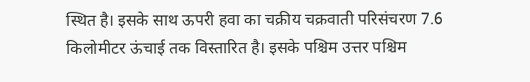स्थित है। इसके साथ ऊपरी हवा का चक्रीय चक्रवाती परिसंचरण 7.6 किलोमीटर ऊंचाई तक विस्तारित है। इसके पश्चिम उत्तर पश्चिम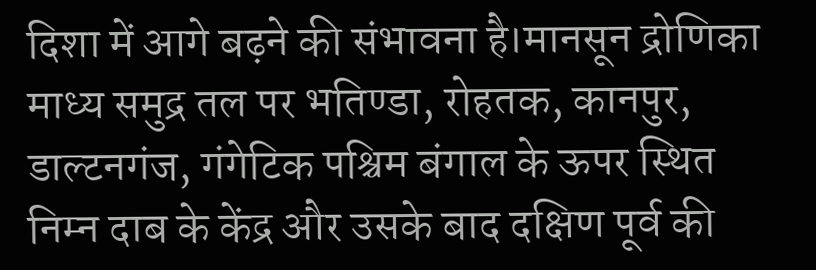दिशा में आगे बढ़ने की संभावना है।मानसून द्रोणिका माध्य समुद्र तल पर भतिण्डा, रोहतक, कानपुर, डाल्टनगंज, गंगेटिक पश्चिम बंगाल के ऊपर स्थित निम्न दाब के केंद्र और उसके बाद दक्षिण पूर्व की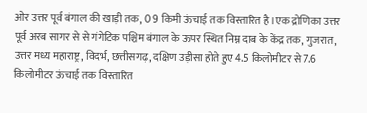ओर उत्तर पूर्व बंगाल की खाड़ी तक, 0 9 किमी ऊंचाई तक विस्तारित है।एक द्रोणिका उत्तर पूर्व अरब सागर से से गंगेटिक पश्चिम बंगाल के ऊपर स्थित निम्न दाब के केंद्र तक, गुजरात, उत्तर मध्य महाराष्ट्र, विदर्भ, छत्तीसगढ़, दक्षिण उड़ीसा होते हुए 4.5 किलोमीटर से 7.6 किलोमीटर ऊंचाई तक विस्तारित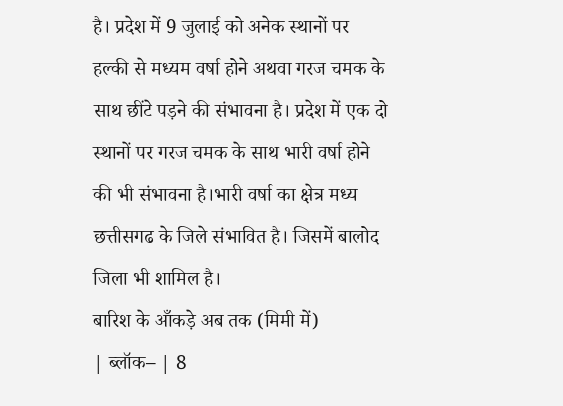है। प्रदेश में 9 जुलाई को अनेक स्थानों पर हल्की से मध्यम वर्षा होने अथवा गरज चमक के साथ छींटे पड़ने की संभावना है। प्रदेश में एक दो स्थानों पर गरज चमक के साथ भारी वर्षा होने की भी संभावना है।भारी वर्षा का क्षेत्र मध्य छत्तीसगढ के जिले संभावित है। जिसमें बालोद जिला भी शामिल है।
बारिश के आँकड़े अब तक (मिमी में)
| ब्लॉक– | 8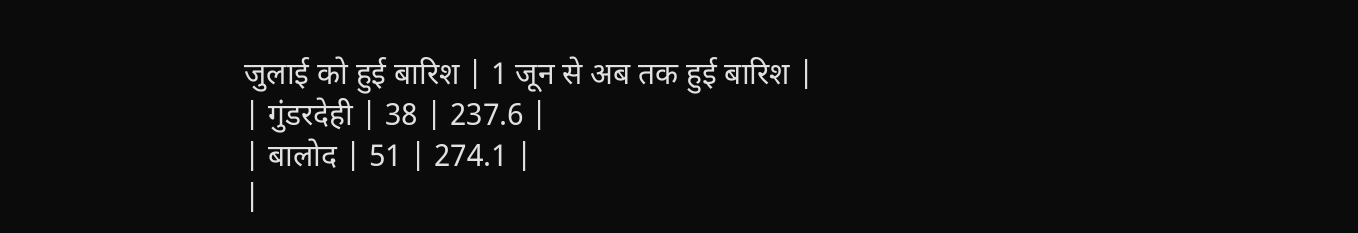जुलाई को हुई बारिश | 1 जून से अब तक हुई बारिश |
| गुंडरदेही | 38 | 237.6 |
| बालोद | 51 | 274.1 |
|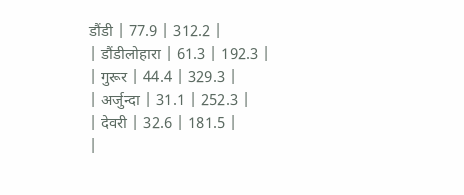डौंडी | 77.9 | 312.2 |
| डौंडीलोहारा | 61.3 | 192.3 |
| गुरूर | 44.4 | 329.3 |
| अर्जुन्दा | 31.1 | 252.3 |
| देवरी | 32.6 | 181.5 |
|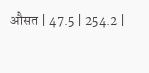औसत | 47.5 | 254.2 |